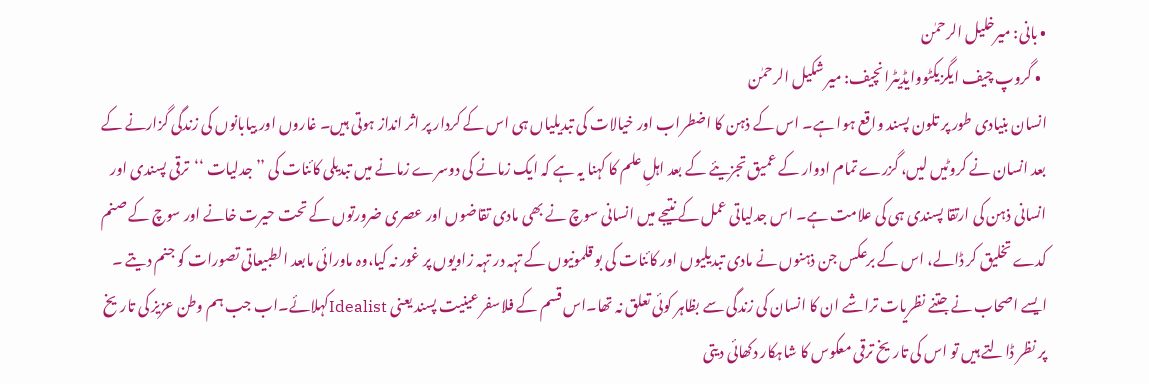• بانی: میرخلیل الرحمٰن
  • گروپ چیف ایگزیکٹووایڈیٹرانچیف: میر شکیل الرحمٰن
انسان بنیادی طور پر تلون پسند واقع ہوا ہے۔ اس کے ذہن کا اضطراب اور خیالات کی تبدیلیاں ہی اس کے کردار پر اثر انداز ہوتی ہیں۔ غاروں اور بیابانوں کی زندگی گزارنے کے بعد انسان نے کروٹیں لیں، گزرے تمام ادوار کے عمیق تجزیئے کے بعد اہلِ علم کا کہنا یہ ہے کہ ایک زمانے کی دوسرے زمانے میں تبدیلی کائنات کی ’’جدلیات ‘‘ترقی پسندی اور انسانی ذہن کی ارتقا پسندی ہی کی علامت ہے۔ اس جدلیاتی عمل کے نتیجے میں انسانی سوچ نے بھی مادی تقاضوں اور عصری ضرورتوں کے تحت حیرت خانے اور سوچ کے صنم کدے تخلیق کر ڈالے، اس کے برعکس جن ذہنوں نے مادی تبدیلیوں اور کائنات کی بو قلمونیوں کے تہہ در تہہ زاویوں پر غور نہ کیا،وہ ماورائی مابعد الطبیعاتی تصورات کو جنم دیتے ۔ ایسے اصحاب نے جتنے نظریات تراشے ان کا انسان کی زندگی سے بظاہر کوئی تعلق نہ تھا۔اس قسم کے فلاسفر عینیت پسند یعنی Idealistکہلائے۔اب جب ہم وطن عزیز کی تاریخ پر نظر ڈالتے ہیں تو اس کی تاریخ ترقی معکوس کا شاہکار دکھائی دیتی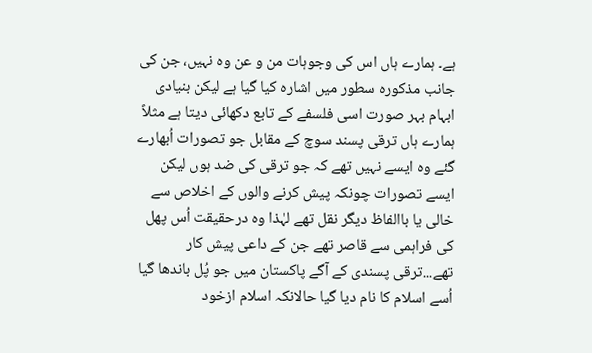ہے۔ ہمارے ہاں اس کی وجوہات من و عن وہ نہیں، جن کی جانب مذکورہ سطور میں اشارہ کیا گیا ہے لیکن بنیادی ابہام بہر صورت اسی فلسفے کے تابع دکھائی دیتا ہے مثلاً ہمارے ہاں ترقی پسند سوچ کے مقابل جو تصورات اُبھارے گئے وہ ایسے نہیں تھے کہ جو ترقی کی ضد ہوں لیکن ایسے تصورات چونکہ پیش کرنے والوں کے اخلاص سے خالی یا باالفاظ دیگر نقل تھے لہٰذا وہ درحقیقت اُس پھل کی فراہمی سے قاصر تھے جن کے داعی پیش کار تھے...ترقی پسندی کے آگے پاکستان میں جو پُل باندھا گیا اُسے اسلام کا نام دیا گیا حالانکہ اسلام ازخود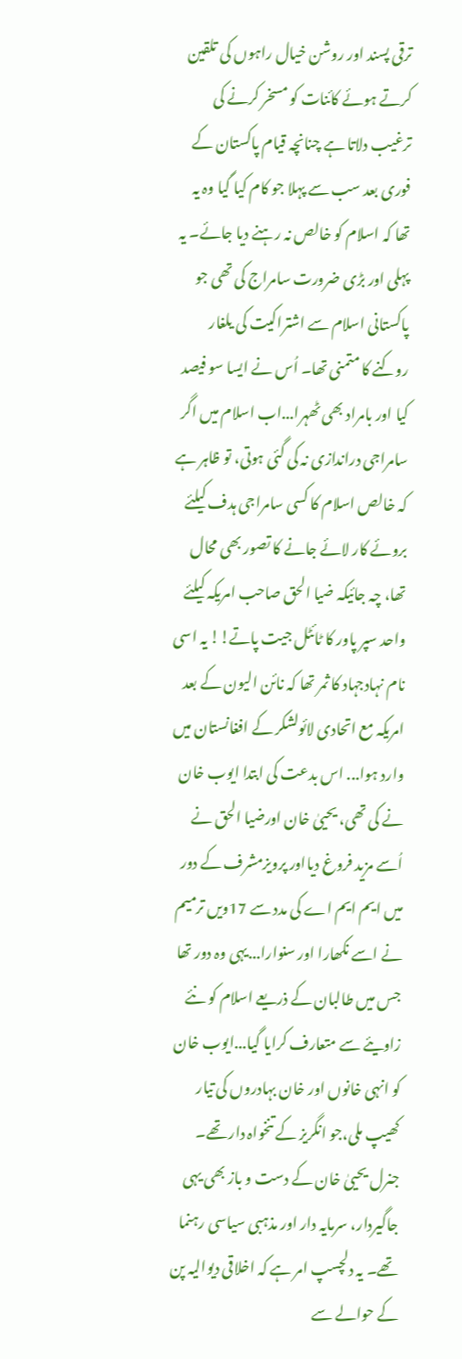ترقی پسند اور روشن خیال راہوں کی تلقین کرتے ہوئے کائنات کو مسخر کرنے کی ترغیب دلاتا ہے چنانچہ قیام پاکستان کے فوری بعد سب سے پہلا جو کام کیا گیا وہ یہ تھا کہ اسلام کو خالص نہ رہنے دیا جائے۔ یہ پہلی اور بڑی ضرورت سامراج کی تھی جو پاکستانی اسلام سے اشتراکیت کی یلغار روکنے کا متمنی تھا۔ اُس نے ایسا سو فیصد کیا اور بامراد بھی ٹھہرا...اب اسلام میں اگر سامراجی دراندازی نہ کی گئی ہوتی، تو ظاہر ہے کہ خالص اسلام کا کسی سامراجی ہدف کیلئے بروئے کار لائے جانے کا تصور بھی محال تھا، چہ جائیکہ ضیا الحق صاحب امریکہ کیلئے واحد سپر پاور کا ٹائٹل جیت پاتے!! یہ اسی نام نہادجہاد کا ثمر تھا کہ نائن الیون کے بعد امریکہ مع اتحادی لائولشکر کے افغانستان میں وارد ہوا... اس بدعت کی ابتدا ایوب خان نے کی تھی، یحییٰ خان اورضیا الحق نے اُسے مزید فروغ دیااور پرویزمشرف کے دور میں ایم ایم اے کی مدد سے 17ویں ترمیم نے اسے نکھارا اور سنوارا...یہی وہ دور تھا جس میں طالبان کے ذریعے اسلام کو نئے زاویئے سے متعارف کرایا گیا...ایوب خان کو انہی خانوں اور خان بہادروں کی تیار کھیپ ملی،جو انگریز کے تنخواہ دار تھے۔
جنرل یحییٰ خان کے دست و باز بھی یہی جاگیردار، سرمایہ دار اور مذہبی سیاسی رہنما تھے۔ یہ دلچسپ امر ہے کہ اخلاقی دیوالیہ پن کے حوالے سے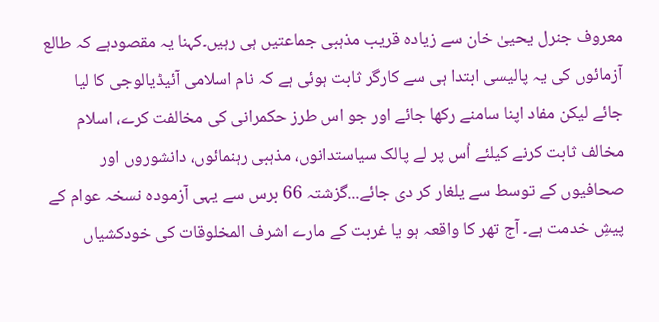معروف جنرل یحییٰ خان سے زیادہ قریب مذہبی جماعتیں ہی رہیں۔کہنا یہ مقصودہے کہ طالع آزمائوں کی یہ پالیسی ابتدا ہی سے کارگر ثابت ہوئی ہے کہ نام اسلامی آئیڈیالوجی کا لیا جائے لیکن مفاد اپنا سامنے رکھا جائے اور جو اس طرز حکمرانی کی مخالفت کرے، اسلام مخالف ثابت کرنے کیلئے اُس پر لے پالک سیاستدانوں، مذہبی رہنمائوں، دانشوروں اور صحافیوں کے توسط سے یلغار کر دی جائے...گزشتہ 66 برس سے یہی آزمودہ نسخہ عوام کے پیشِ خدمت ہے۔ آج تھر کا واقعہ ہو یا غربت کے مارے اشرف المخلوقات کی خودکشیاں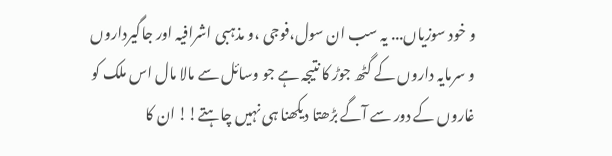و خود سوزیاں... یہ سب ان سول،فوجی ،و مذہبی اشرافیہ اور جاگیرداروں و سرمایہ داروں کے گٹھ جوڑ کا نتیجہ ہے جو وسائل سے مالا مال اس ملک کو غاروں کے دور سے آگے بڑھتا دیکھنا ہی نہیں چاہتے!! ان کا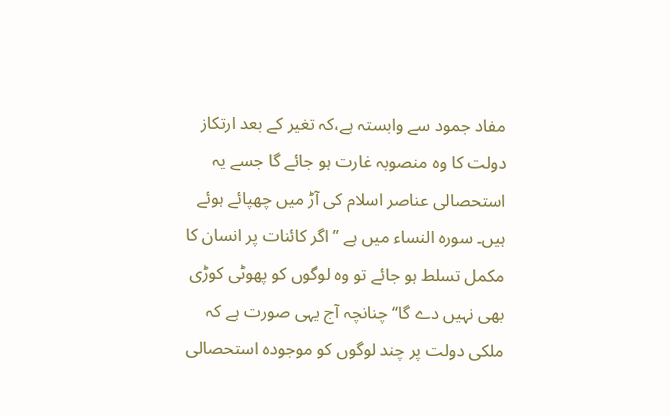مفاد جمود سے وابستہ ہے،کہ تغیر کے بعد ارتکاز دولت کا وہ منصوبہ غارت ہو جائے گا جسے یہ استحصالی عناصر اسلام کی آڑ میں چھپائے ہوئے ہیں۔ سورہ النساء میں ہے ’’اگر کائنات پر انسان کا مکمل تسلط ہو جائے تو وہ لوگوں کو پھوٹی کوڑی بھی نہیں دے گا‘‘ چنانچہ آج یہی صورت ہے کہ ملکی دولت پر چند لوگوں کو موجودہ استحصالی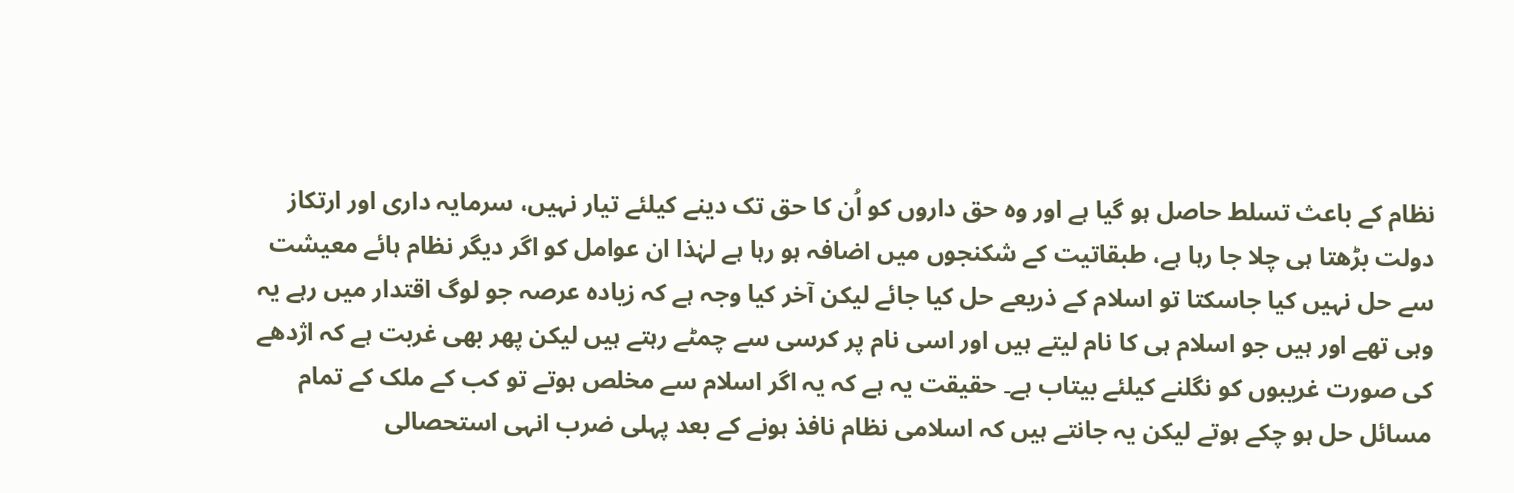نظام کے باعث تسلط حاصل ہو گیا ہے اور وہ حق داروں کو اُن کا حق تک دینے کیلئے تیار نہیں، سرمایہ داری اور ارتکاز دولت بڑھتا ہی چلا جا رہا ہے، طبقاتیت کے شکنجوں میں اضافہ ہو رہا ہے لہٰذا ان عوامل کو اگر دیگر نظام ہائے معیشت سے حل نہیں کیا جاسکتا تو اسلام کے ذریعے حل کیا جائے لیکن آخر کیا وجہ ہے کہ زیادہ عرصہ جو لوگ اقتدار میں رہے یہ وہی تھے اور ہیں جو اسلام ہی کا نام لیتے ہیں اور اسی نام پر کرسی سے چمٹے رہتے ہیں لیکن پھر بھی غربت ہے کہ اژدھے کی صورت غریبوں کو نگلنے کیلئے بیتاب ہے۔ حقیقت یہ ہے کہ یہ اگر اسلام سے مخلص ہوتے تو کب کے ملک کے تمام مسائل حل ہو چکے ہوتے لیکن یہ جانتے ہیں کہ اسلامی نظام نافذ ہونے کے بعد پہلی ضرب انہی استحصالی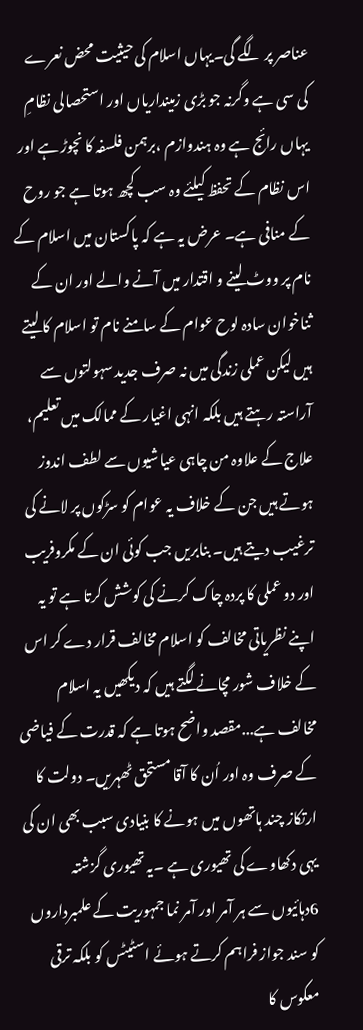عناصر پر لگے گی۔یہاں اسلام کی حیثیت محض نعرے کی سی ہے وگرنہ جو بڑی زمینداریاں اور استحصالی نظامِ یہاں رائج ہے وہ ہندوازم ،برہمن فلسفہ کا نچوڑ ہے اور اس نظام کے تحفظ کیلئے وہ سب کچھ ہوتا ہے جو روح کے منافی ہے۔ عرض یہ ہے کہ پاکستان میں اسلام کے نام پر ووٹ لینے و اقتدار میں آنے والے اور ان کے ثناخوان سادہ لوح عوام کے سامنے نام تو اسلام کا لیتے ہیں لیکن عملی زندگی میں نہ صرف جدید سہولتوں سے آراستہ رہتے ہیں بلکہ انہی اغیار کے ممالک میں تعلیم، علاج کے علاوہ من چاہی عیاشیوں سے لطف اندوز ہوتے ہیں جن کے خلاف یہ عوام کو سڑکوں پر لانے کی ترغیب دیتے ہیں۔ بنابریں جب کوئی ان کے مکروفریب اور دو عملی کا پردہ چاک کرنے کی کوشش کرتا ہے تو یہ اپنے نظریاتی مخالف کو اسلام مخالف قرار دے کر اس کے خلاف شور مچانے لگتے ہیں کہ دیکھیں یہ اسلام مخالف ہے...مقصد واضح ہوتا ہے کہ قدرت کے فیاضی کے صرف وہ اور اُن کا آقا مستحق ٹھہریں۔ دولت کا ارتکاز چند ہاتھوں میں ہونے کا بنیادی سبب بھی ان کی یہی دکھاوے کی تھیوری ہے ۔یہ تھیوری گزشتہ 6دہائیوں سے ہر آمر اور آمر نما جمہوریت کے علمبرداروں کو سند جواز فراہم کرتے ہوئے اسٹیٹس کو بلکہ ترقی معکوس کا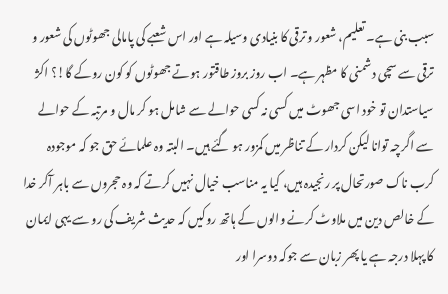سبب بنی ہے۔ تعلیم، شعور و ترقی کا بنیادی وسیلہ ہے اور اس شعبے کی پامالی جھوٹوں کی شعور و ترقی سے سچی دشمنی کا مظہر ہے۔ اب روز بروز طاقتور ہوتے جھوٹوں کو کون روکے گا!؟ اکژ سیاستدان تو خود اسی جھوٹ میں کسی نہ کسی حوالے سے شامل ہو کر مال و مرتبہ کے حوالے سے اگرچہ توانا لیکن کردار کے تناظر میں کمزور ہو گئے ہیں۔ البتہ وہ علمائے حق جو کہ موجودہ کرب ناک صورتحال پر رنجیدہ ہیں، کیا یہ مناسب خیال نہیں کرتے کہ وہ حجروں سے باہر آکر خدا کے خالص دین میں ملاوٹ کرنے والوں کے ہاتھ روکیں کہ حدیث شریف کی رو سے یہی ایمان کا پہلا درجہ ہے یا پھر زبان سے جوکہ دوسرا اور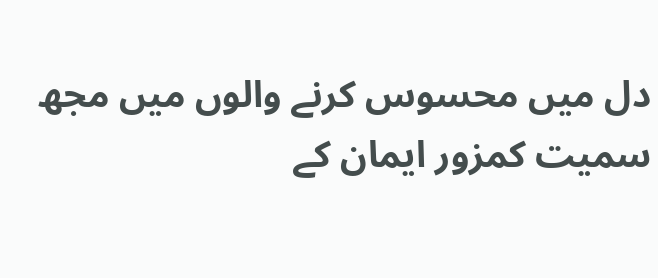دل میں محسوس کرنے والوں میں مجھ سمیت کمزور ایمان کے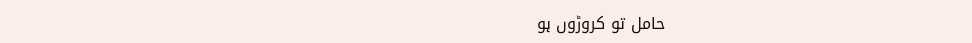حامل تو کروڑوں ہو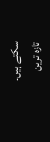سکتے ہیں۔
تازہ ترین